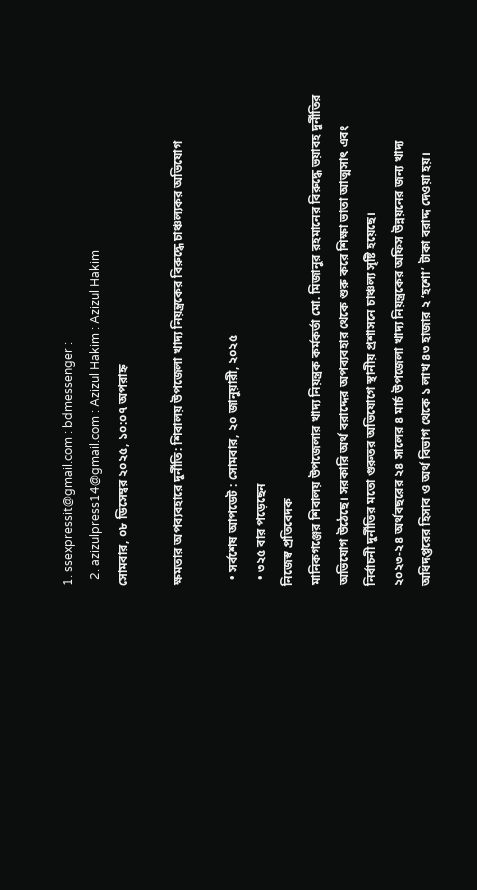1. ssexpressit@gmail.com : bdmessenger :
  2. azizulpress14@gmail.com : Azizul Hakim : Azizul Hakim
সোমবার, ০৮ ডিসেম্বর ২০২৫, ১০:০৭ অপরাহ্ন

ক্ষমতার অপব্যবহারে দুর্নীতি: শিবালয় উপজেলা খাদ্য নিয়ন্ত্রকের বিরুদ্ধে চাঞ্চল্যকর অভিযোগ

  • সর্বশেষ আপডেট : সোমবার, ২০ জানুয়ারী, ২০২৫
  • ৩২৫ বার পড়েছেন
নিজেস্ব প্রতিবেদক
মানিকগঞ্জের শিবালয় উপজেলার খাদ্য নিয়ন্ত্রক কর্মকর্তা মো. মিজানুর রহমানের বিরুদ্ধে ভয়াবহ দুর্নীতির অভিযোগ উঠেছে। সরকারি অর্থ বরাদ্দের অপব্যবহার থেকে শুরু করে শিক্ষা ভাতা আত্মসাৎ এবং নির্বাচনী দুর্নীতির মতো গুরুতর অভিযোগে স্থানীয় প্রশাসনে চাঞ্চল্য সৃষ্টি হয়েছে।
২০২৩-২৪ অর্থবছরের ২৪ সালের ৪ মার্চ উপজেলা খাদ্য নিয়ন্ত্রকের অফিস উন্নয়নের জন্য খাদ্য অধিদপ্তরের হিসাব ও অর্থ বিভাগ থেকে ১ লাখ ৪৩ হাজার ২ ‘হশো’ টাকা বরাদ্দ দেওয়া হয়।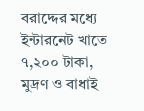বরাদ্দের মধ্যে ইন্টারনেট খাতে ৭,২০০ টাকা, মুদ্রণ ও বাধাই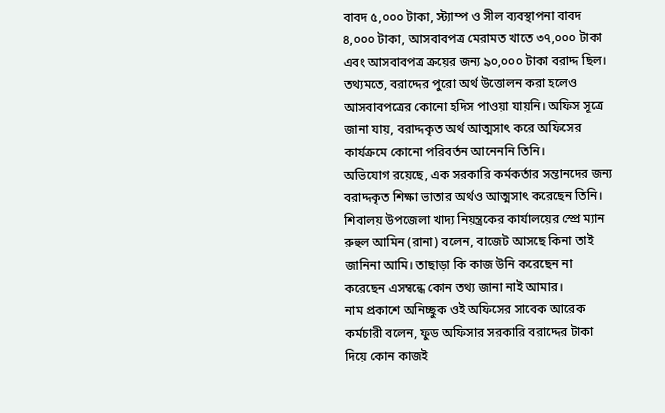বাবদ ৫,০০০ টাকা, স্ট্যাম্প ও সীল ব্যবস্থাপনা বাবদ ৪,০০০ টাকা, আসবাবপত্র মেরামত খাতে ৩৭,০০০ টাকা এবং আসবাবপত্র ক্রয়ের জন্য ৯০,০০০ টাকা বরাদ্দ ছিল।
তথ্যমতে, বরাদ্দের পুরো অর্থ উত্তোলন করা হলেও আসবাবপত্রের কোনো হদিস পাওয়া যায়নি। অফিস সূত্রে জানা যায়, বরাদ্দকৃত অর্থ আত্মসাৎ করে অফিসের কার্যক্রমে কোনো পরিবর্তন আনেননি তিনি।
অভিযোগ রয়েছে, এক সরকারি কর্মকর্তার সন্তানদের জন্য বরাদ্দকৃত শিক্ষা ভাতার অর্থও আত্মসাৎ করেছেন তিনি।
শিবালয় উপজেলা খাদ্য নিয়ন্ত্রকের কার্যালয়ের স্প্রে ম্যান রুহুল আমিন (রানা) বলেন, বাজেট আসছে কিনা তাই জানিনা আমি। তাছাড়া কি কাজ উনি করেছেন না করেছেন এসম্বন্ধে কোন তথ্য জানা নাই আমার।
নাম প্রকাশে অনিচ্ছুক ওই অফিসের সাবেক আরেক কর্মচারী বলেন, ফুড অফিসার সরকারি বরাদ্দের টাকা দিয়ে কোন কাজই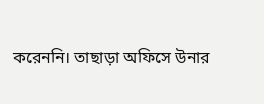করেননি। তাছাড়া অফিসে উনার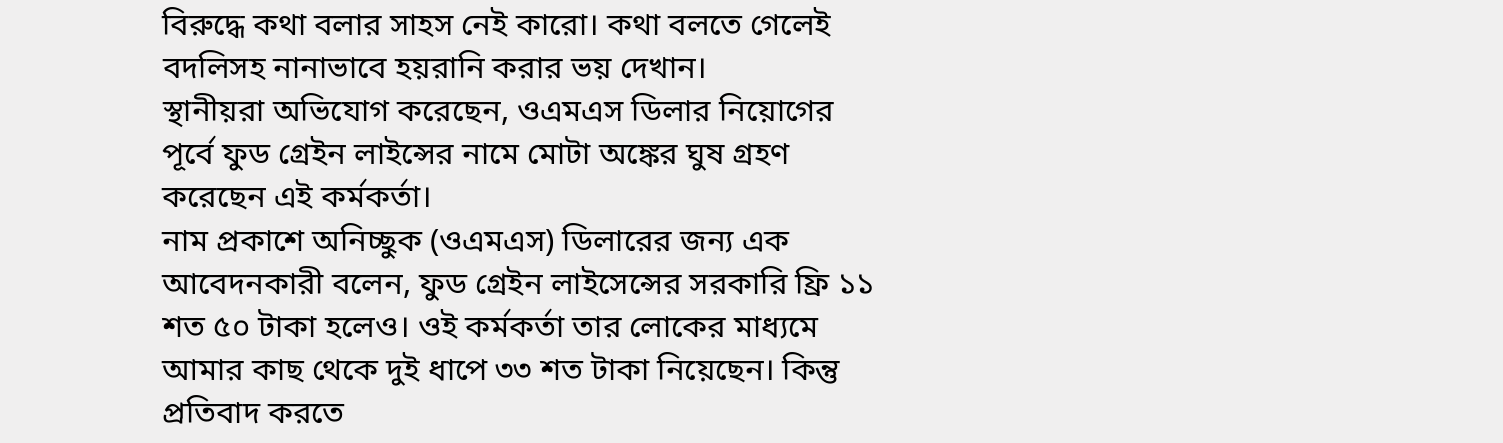বিরুদ্ধে কথা বলার সাহস নেই কারো। কথা বলতে গেলেই বদলিসহ নানাভাবে হয়রানি করার ভয় দেখান।
স্থানীয়রা অভিযোগ করেছেন, ওএমএস ডিলার নিয়োগের পূর্বে ফুড গ্রেইন লাইন্সের নামে মোটা অঙ্কের ঘুষ গ্রহণ করেছেন এই কর্মকর্তা।
নাম প্রকাশে অনিচ্ছুক (ওএমএস) ডিলারের জন্য এক আবেদনকারী বলেন, ফুড গ্রেইন লাইসেন্সের সরকারি ফ্রি ১১ শত ৫০ টাকা হলেও। ওই কর্মকর্তা তার লোকের মাধ্যমে আমার কাছ থেকে দুই ধাপে ৩৩ শত টাকা নিয়েছেন। কিন্তু প্রতিবাদ করতে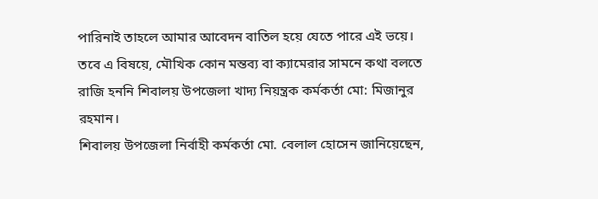পারিনাই তাহলে আমার আবেদন বাতিল হয়ে যেতে পারে এই ভয়ে।
তবে এ বিষয়ে, মৌখিক কোন মন্তব্য বা ক্যামেরার সামনে কথা বলতে রাজি হননি শিবালয় উপজেলা খাদ্য নিয়ন্ত্রক কর্মকর্তা মো: মিজানুর রহমান।
শিবালয় উপজেলা নির্বাহী কর্মকর্তা মো. বেলাল হোসেন জানিয়েছেন,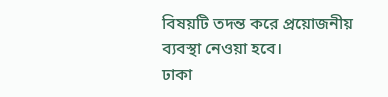বিষয়টি তদন্ত করে প্রয়োজনীয় ব্যবস্থা নেওয়া হবে।
ঢাকা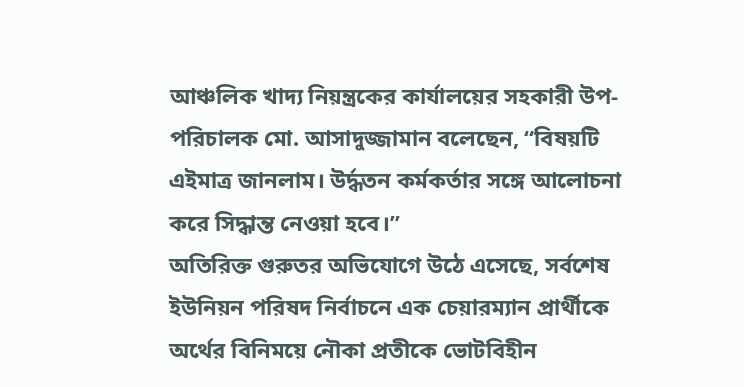আঞ্চলিক খাদ্য নিয়ন্ত্রকের কার্যালয়ের সহকারী উপ-পরিচালক মো. আসাদুজ্জামান বলেছেন, “বিষয়টি এইমাত্র জানলাম। উর্দ্ধতন কর্মকর্তার সঙ্গে আলোচনা করে সিদ্ধান্ত নেওয়া হবে।”
অতিরিক্ত গুরুতর অভিযোগে উঠে এসেছে, সর্বশেষ ইউনিয়ন পরিষদ নির্বাচনে এক চেয়ারম্যান প্রার্থীকে অর্থের বিনিময়ে নৌকা প্রতীকে ভোটবিহীন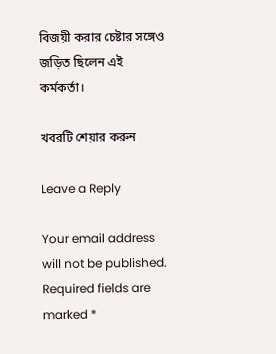বিজয়ী করার চেষ্টার সঙ্গেও জড়িত ছিলেন এই কর্মকর্তা।

খবরটি শেয়ার করুন

Leave a Reply

Your email address will not be published. Required fields are marked *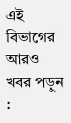এই বিভাগের আরও খবর পড়ুন :